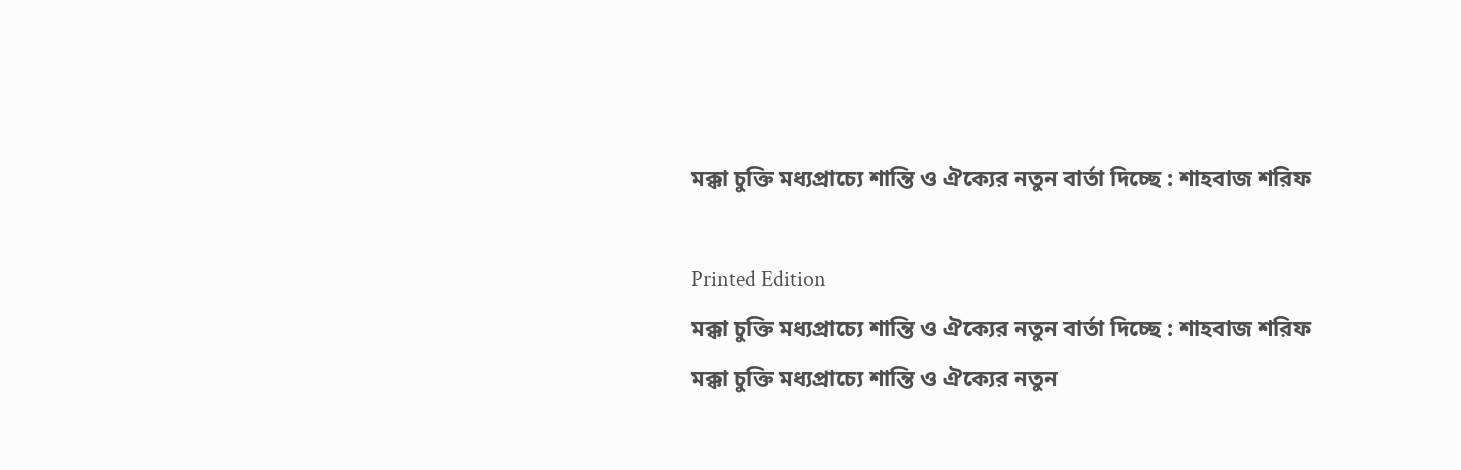মক্কা চুক্তি মধ্যপ্রাচ্যে শান্তি ও ঐক্যের নতুন বার্তা দিচ্ছে : শাহবাজ শরিফ

Printed Edition
মক্কা চুক্তি মধ্যপ্রাচ্যে শান্তি ও ঐক্যের নতুন বার্তা দিচ্ছে : শাহবাজ শরিফ
মক্কা চুক্তি মধ্যপ্রাচ্যে শান্তি ও ঐক্যের নতুন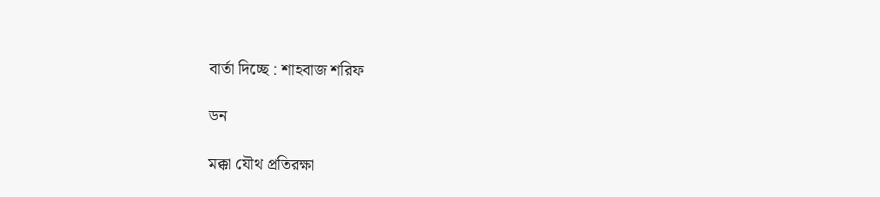বার্তা দিচ্ছে : শাহবাজ শরিফ

ডন

মক্কা যৌথ প্রতিরক্ষা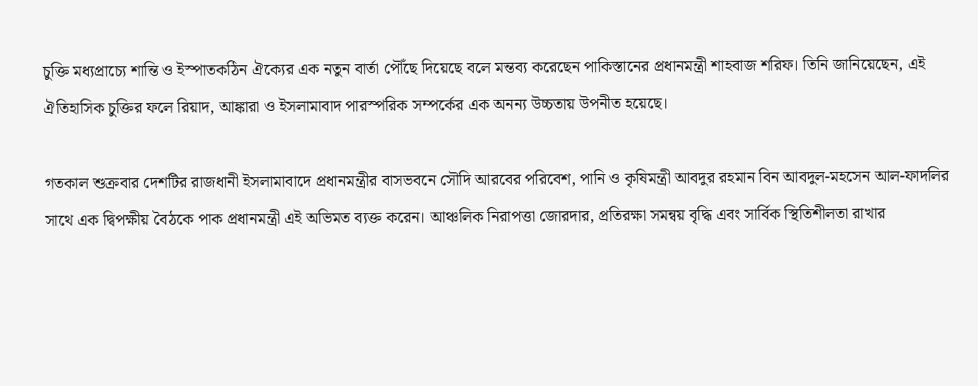চুক্তি মধ্যপ্রাচ্যে শান্তি ও ইস্পাতকঠিন ঐক্যের এক নতুন বার্তা পৌঁছে দিয়েছে বলে মন্তব্য করেছেন পাকিস্তানের প্রধানমন্ত্রী শাহবাজ শরিফ। তিনি জানিয়েছেন, এই ঐতিহাসিক চুক্তির ফলে রিয়াদ, আঙ্কারা ও ইসলামাবাদ পারস্পরিক সম্পর্কের এক অনন্য উচ্চতায় উপনীত হয়েছে।

গতকাল শুক্রবার দেশটির রাজধানী ইসলামাবাদে প্রধানমন্ত্রীর বাসভবনে সৌদি আরবের পরিবেশ, পানি ও কৃষিমন্ত্রী আবদুর রহমান বিন আবদুল-মহসেন আল-ফাদলির সাথে এক দ্বিপক্ষীয় বৈঠকে পাক প্রধানমন্ত্রী এই অভিমত ব্যক্ত করেন। আঞ্চলিক নিরাপত্তা জোরদার, প্রতিরক্ষা সমন্বয় বৃদ্ধি এবং সার্বিক স্থিতিশীলতা রাখার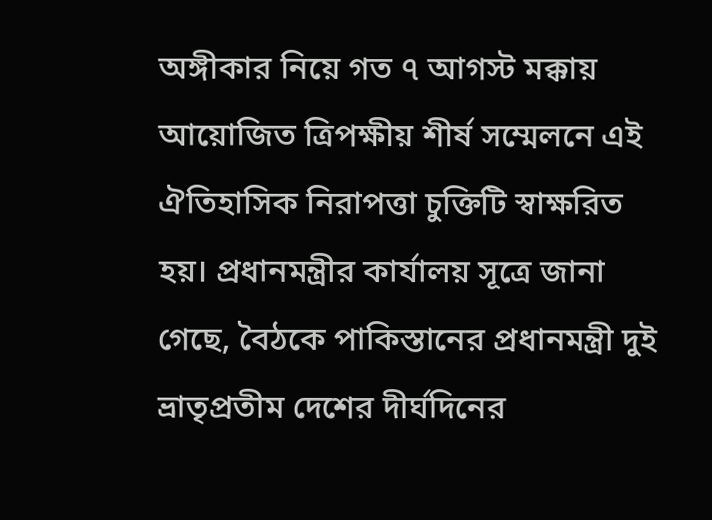অঙ্গীকার নিয়ে গত ৭ আগস্ট মক্কায় আয়োজিত ত্রিপক্ষীয় শীর্ষ সম্মেলনে এই ঐতিহাসিক নিরাপত্তা চুক্তিটি স্বাক্ষরিত হয়। প্রধানমন্ত্রীর কার্যালয় সূত্রে জানা গেছে, বৈঠকে পাকিস্তানের প্রধানমন্ত্রী দুই ভ্রাতৃপ্রতীম দেশের দীর্ঘদিনের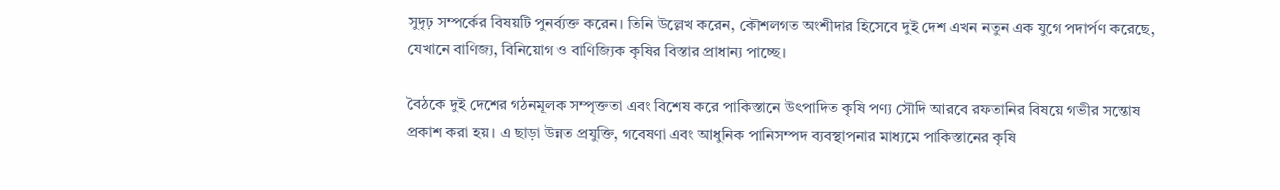সুদৃঢ় সম্পর্কের বিষয়টি পুনর্ব্যক্ত করেন। তিনি উল্লেখ করেন, কৌশলগত অংশীদার হিসেবে দুই দেশ এখন নতুন এক যুগে পদার্পণ করেছে, যেখানে বাণিজ্য, বিনিয়োগ ও বাণিজ্যিক কৃষির বিস্তার প্রাধান্য পাচ্ছে।

বৈঠকে দুই দেশের গঠনমূলক সম্পৃক্ততা এবং বিশেষ করে পাকিস্তানে উৎপাদিত কৃষি পণ্য সৌদি আরবে রফতানির বিষয়ে গভীর সন্তোষ প্রকাশ করা হয়। এ ছাড়া উন্নত প্রযুক্তি, গবেষণা এবং আধুনিক পানিসম্পদ ব্যবস্থাপনার মাধ্যমে পাকিস্তানের কৃষি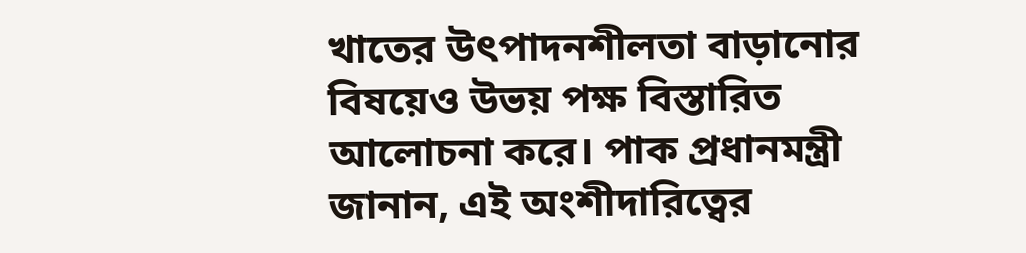খাতের উৎপাদনশীলতা বাড়ানোর বিষয়েও উভয় পক্ষ বিস্তারিত আলোচনা করে। পাক প্রধানমন্ত্রী জানান, এই অংশীদারিত্বের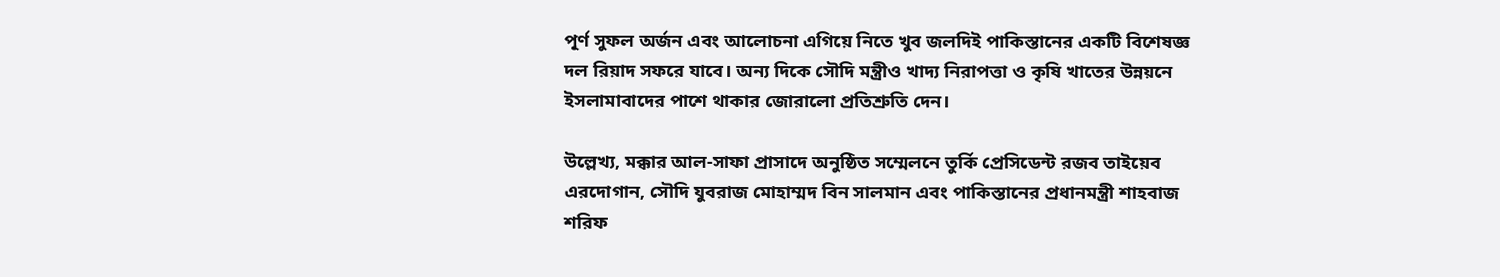পূর্ণ সুফল অর্জন এবং আলোচনা এগিয়ে নিতে খুব জলদিই পাকিস্তানের একটি বিশেষজ্ঞ দল রিয়াদ সফরে যাবে। অন্য দিকে সৌদি মন্ত্রীও খাদ্য নিরাপত্তা ও কৃষি খাতের উন্নয়নে ইসলামাবাদের পাশে থাকার জোরালো প্রতিশ্রুতি দেন।

উল্লেখ্য, মক্কার আল-সাফা প্রাসাদে অনুষ্ঠিত সম্মেলনে তুর্কি প্রেসিডেন্ট রজব তাইয়েব এরদোগান, সৌদি যুবরাজ মোহাম্মদ বিন সালমান এবং পাকিস্তানের প্রধানমন্ত্রী শাহবাজ শরিফ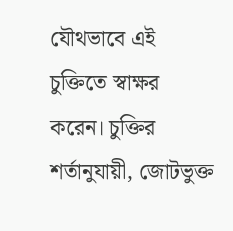যৌথভাবে এই চুক্তিতে স্বাক্ষর করেন। চুক্তির শর্তানুযায়ী, জোটভুক্ত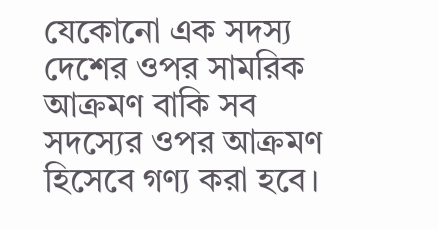যেকোনো এক সদস্য দেশের ওপর সামরিক আক্রমণ বাকি সব সদস্যের ওপর আক্রমণ হিসেবে গণ্য করা হবে।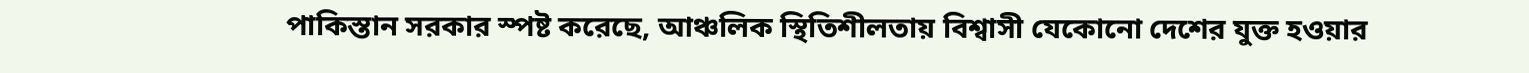পাকিস্তান সরকার স্পষ্ট করেছে, আঞ্চলিক স্থিতিশীলতায় বিশ্বাসী যেকোনো দেশের যুক্ত হওয়ার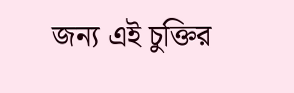জন্য এই চুক্তির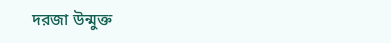দরজা উন্মুক্ত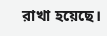রাখা হয়েছে।